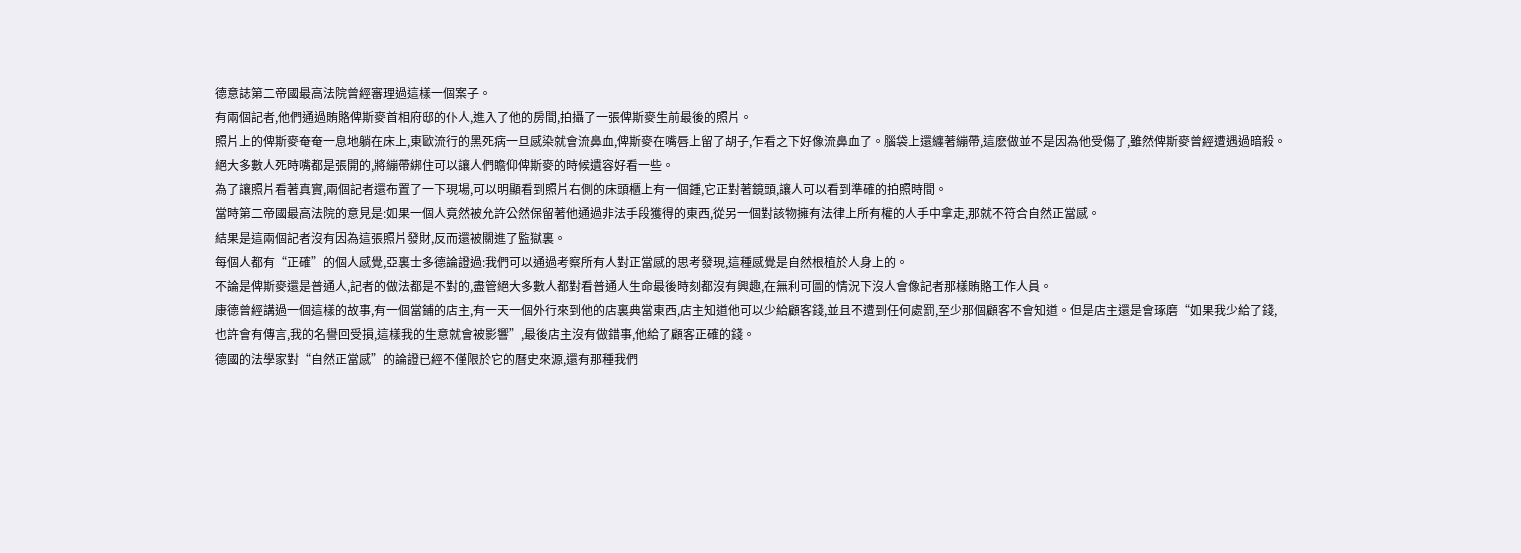德意誌第二帝國最高法院曾經審理過這樣一個案子。
有兩個記者,他們通過賄賂俾斯麥首相府邸的仆人,進入了他的房間,拍攝了一張俾斯麥生前最後的照片。
照片上的俾斯麥奄奄一息地躺在床上,東歐流行的黑死病一旦感染就會流鼻血,俾斯麥在嘴唇上留了胡子,乍看之下好像流鼻血了。腦袋上還纏著繃帶,這麽做並不是因為他受傷了,雖然俾斯麥曾經遭遇過暗殺。
絕大多數人死時嘴都是張開的,將繃帶綁住可以讓人們瞻仰俾斯麥的時候遺容好看一些。
為了讓照片看著真實,兩個記者還布置了一下現場,可以明顯看到照片右側的床頭櫃上有一個鍾,它正對著鏡頭,讓人可以看到準確的拍照時間。
當時第二帝國最高法院的意見是:如果一個人竟然被允許公然保留著他通過非法手段獲得的東西,從另一個對該物擁有法律上所有權的人手中拿走,那就不符合自然正當感。
結果是這兩個記者沒有因為這張照片發財,反而還被關進了監獄裏。
每個人都有“正確”的個人感覺,亞裏士多德論證過:我們可以通過考察所有人對正當感的思考發現,這種感覺是自然根植於人身上的。
不論是俾斯麥還是普通人,記者的做法都是不對的,盡管絕大多數人都對看普通人生命最後時刻都沒有興趣,在無利可圖的情況下沒人會像記者那樣賄賂工作人員。
康德曾經講過一個這樣的故事,有一個當鋪的店主,有一天一個外行來到他的店裏典當東西,店主知道他可以少給顧客錢,並且不遭到任何處罰,至少那個顧客不會知道。但是店主還是會琢磨“如果我少給了錢,也許會有傳言,我的名譽回受損,這樣我的生意就會被影響”,最後店主沒有做錯事,他給了顧客正確的錢。
德國的法學家對“自然正當感”的論證已經不僅限於它的曆史來源,還有那種我們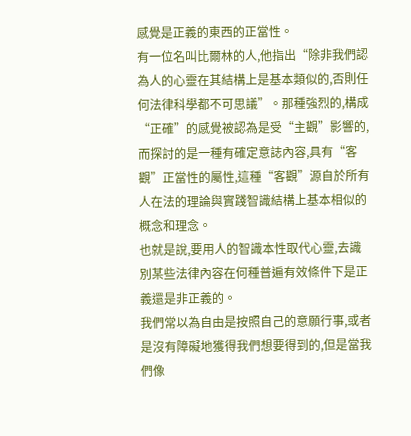感覺是正義的東西的正當性。
有一位名叫比爾林的人,他指出“除非我們認為人的心靈在其結構上是基本類似的,否則任何法律科學都不可思議”。那種強烈的,構成“正確”的感覺被認為是受“主觀”影響的,而探討的是一種有確定意誌內容,具有“客觀”正當性的屬性,這種“客觀”源自於所有人在法的理論與實踐智識結構上基本相似的概念和理念。
也就是說,要用人的智識本性取代心靈,去識別某些法律內容在何種普遍有效條件下是正義還是非正義的。
我們常以為自由是按照自己的意願行事,或者是沒有障礙地獲得我們想要得到的,但是當我們像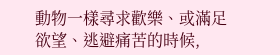動物一樣尋求歡樂、或滿足欲望、逃避痛苦的時候,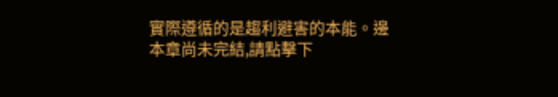實際遵循的是趨利避害的本能。邊
本章尚未完結,請點擊下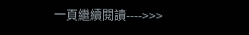一頁繼續閱讀---->>>